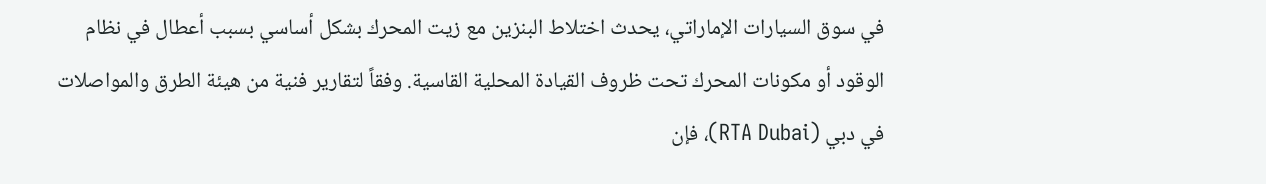في سوق السيارات الإماراتي، يحدث اختلاط البنزين مع زيت المحرك بشكل أساسي بسبب أعطال في نظام الوقود أو مكونات المحرك تحت ظروف القيادة المحلية القاسية. وفقاً لتقارير فنية من هيئة الطرق والمواصلات في دبي (RTA Dubai)، فإن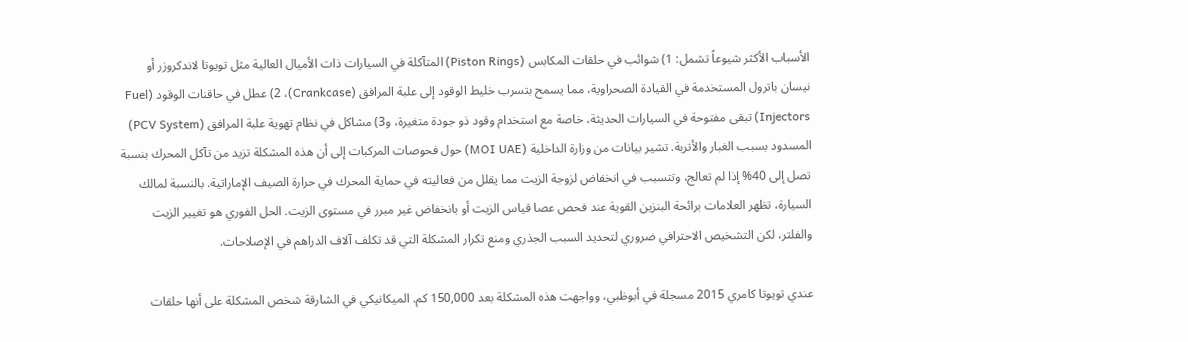الأسباب الأكثر شيوعاً تشمل: 1) شوائب في حلقات المكابس (Piston Rings) المتآكلة في السيارات ذات الأميال العالية مثل تويوتا لاندكروزر أو نيسان باترول المستخدمة في القيادة الصحراوية، مما يسمح بتسرب خليط الوقود إلى علبة المرافق (Crankcase)، 2) عطل في حاقنات الوقود (Fuel Injectors) تبقى مفتوحة في السيارات الحديثة، خاصة مع استخدام وقود ذو جودة متغيرة، و3) مشاكل في نظام تهوية علبة المرافق (PCV System) المسدود بسبب الغبار والأتربة. تشير بيانات من وزارة الداخلية (MOI UAE) حول فحوصات المركبات إلى أن هذه المشكلة تزيد من تآكل المحرك بنسبة تصل إلى 40% إذا لم تعالج، وتتسبب في انخفاض لزوجة الزيت مما يقلل من فعاليته في حماية المحرك في حرارة الصيف الإماراتية. بالنسبة لمالك السيارة، تظهر العلامات برائحة البنزين القوية عند فحص عصا قياس الزيت أو بانخفاض غير مبرر في مستوى الزيت. الحل الفوري هو تغيير الزيت والفلتر، لكن التشخيص الاحترافي ضروري لتحديد السبب الجذري ومنع تكرار المشكلة التي قد تكلف آلاف الدراهم في الإصلاحات.

عندي تويوتا كامري 2015 مسجلة في أبوظبي، وواجهت هذه المشكلة بعد 150,000 كم. الميكانيكي في الشارقة شخص المشكلة على أنها حلقات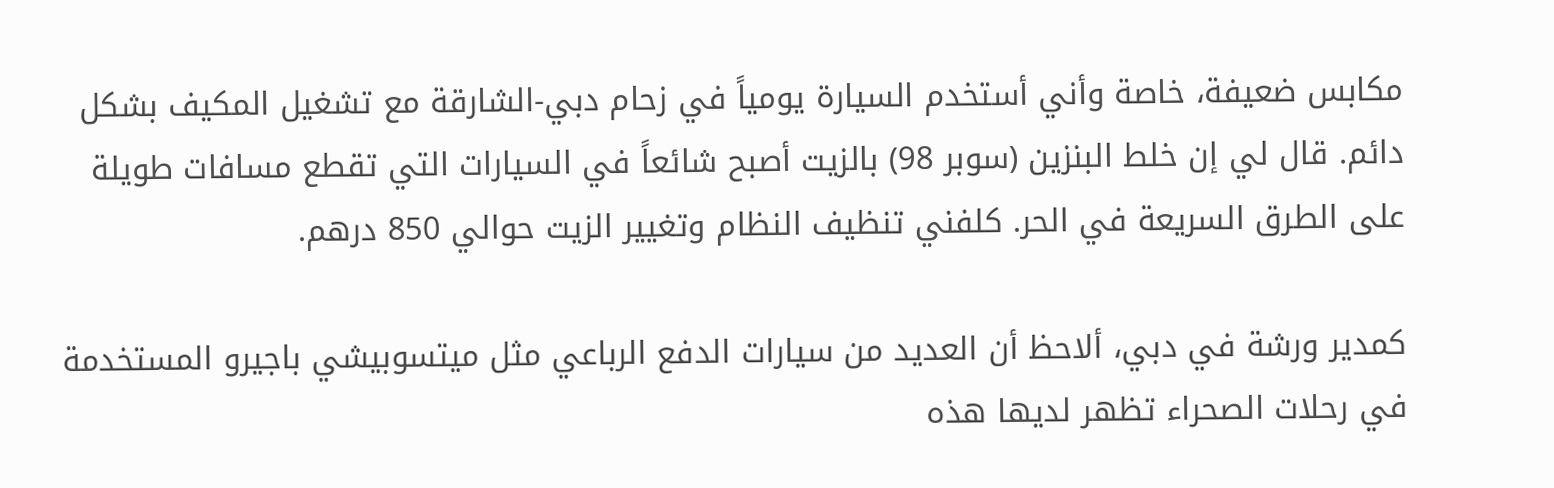مكابس ضعيفة، خاصة وأني أستخدم السيارة يومياً في زحام دبي-الشارقة مع تشغيل المكيف بشكل دائم. قال لي إن خلط البنزين (سوبر 98) بالزيت أصبح شائعاً في السيارات التي تقطع مسافات طويلة على الطرق السريعة في الحر. كلفني تنظيف النظام وتغيير الزيت حوالي 850 درهم.

كمدير ورشة في دبي، ألاحظ أن العديد من سيارات الدفع الرباعي مثل ميتسوبيشي باجيرو المستخدمة في رحلات الصحراء تظهر لديها هذه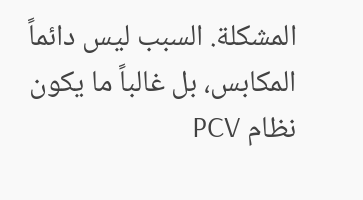المشكلة. السبب ليس دائماً المكابس، بل غالباً ما يكون نظام PCV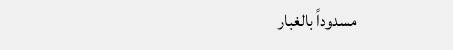مسدوداً بالغبار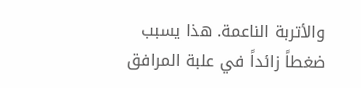والأتربة الناعمة. هذا يسبب ضغطاً زائداً في علبة المرافق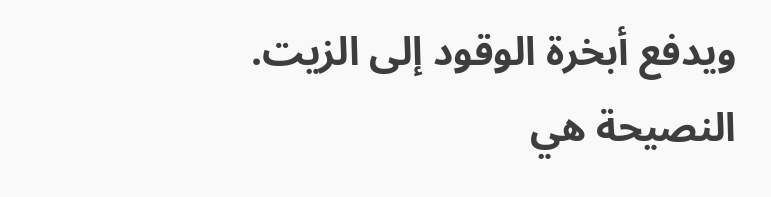ويدفع أبخرة الوقود إلى الزيت. النصيحة هي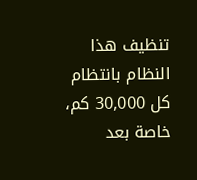تنظيف هذا النظام بانتظام كل 30,000 كم، خاصة بعد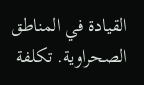القيادة في المناطق الصحراوية. تكلفة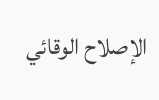الإصلاح الوقائي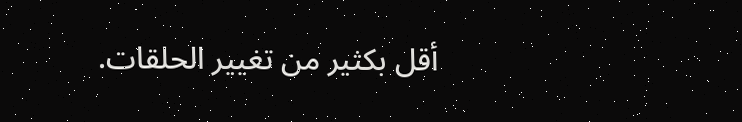أقل بكثير من تغيير الحلقات.